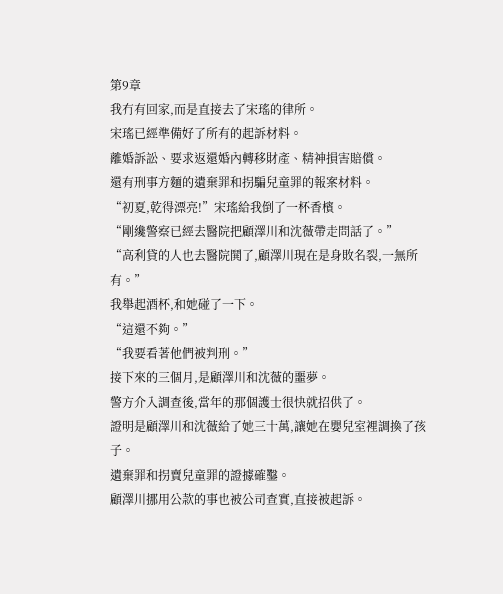第9章
我冇有回家,而是直接去了宋瑤的律所。
宋瑤已經準備好了所有的起訴材料。
離婚訴訟、要求返還婚內轉移財產、精神損害賠償。
還有刑事方麵的遺棄罪和拐騙兒童罪的報案材料。
“初夏,乾得漂亮!”宋瑤給我倒了一杯香檳。
“剛纔警察已經去醫院把顧澤川和沈薇帶走問話了。”
“高利貸的人也去醫院鬨了,顧澤川現在是身敗名裂,一無所有。”
我舉起酒杯,和她碰了一下。
“這還不夠。”
“我要看著他們被判刑。”
接下來的三個月,是顧澤川和沈薇的噩夢。
警方介入調查後,當年的那個護士很快就招供了。
證明是顧澤川和沈薇給了她三十萬,讓她在嬰兒室裡調換了孩子。
遺棄罪和拐賣兒童罪的證據確鑿。
顧澤川挪用公款的事也被公司查實,直接被起訴。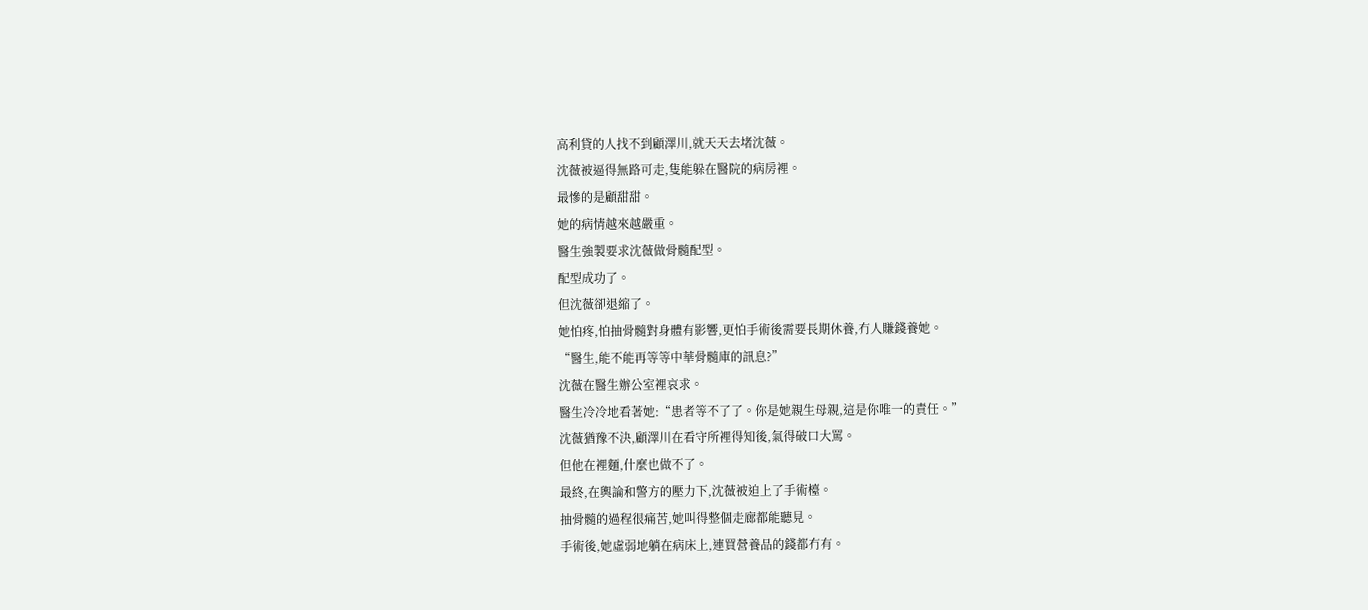高利貸的人找不到顧澤川,就天天去堵沈薇。
沈薇被逼得無路可走,隻能躲在醫院的病房裡。
最慘的是顧甜甜。
她的病情越來越嚴重。
醫生強製要求沈薇做骨髓配型。
配型成功了。
但沈薇卻退縮了。
她怕疼,怕抽骨髓對身體有影響,更怕手術後需要長期休養,冇人賺錢養她。
“醫生,能不能再等等中華骨髓庫的訊息?”
沈薇在醫生辦公室裡哀求。
醫生冷冷地看著她:“患者等不了了。你是她親生母親,這是你唯一的責任。”
沈薇猶豫不決,顧澤川在看守所裡得知後,氣得破口大罵。
但他在裡麵,什麼也做不了。
最終,在輿論和警方的壓力下,沈薇被迫上了手術檯。
抽骨髓的過程很痛苦,她叫得整個走廊都能聽見。
手術後,她虛弱地躺在病床上,連買營養品的錢都冇有。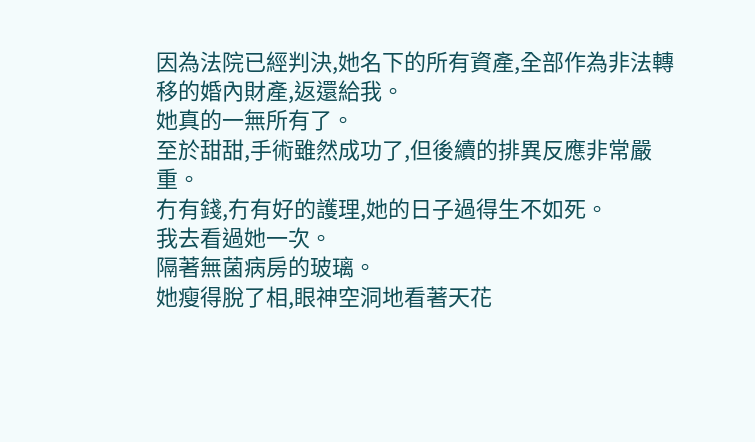因為法院已經判決,她名下的所有資產,全部作為非法轉移的婚內財產,返還給我。
她真的一無所有了。
至於甜甜,手術雖然成功了,但後續的排異反應非常嚴重。
冇有錢,冇有好的護理,她的日子過得生不如死。
我去看過她一次。
隔著無菌病房的玻璃。
她瘦得脫了相,眼神空洞地看著天花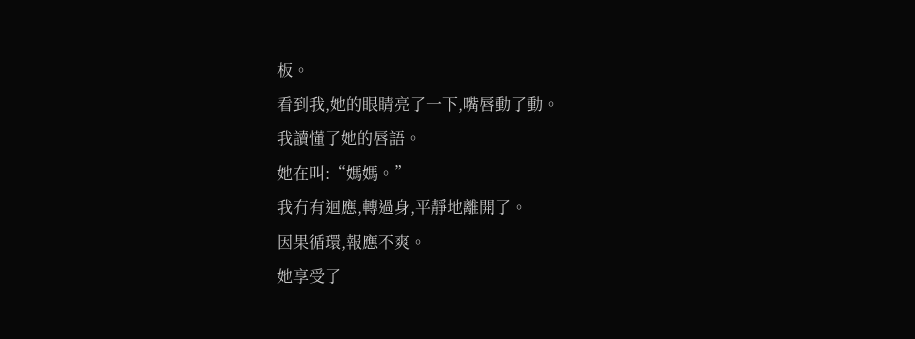板。
看到我,她的眼睛亮了一下,嘴唇動了動。
我讀懂了她的唇語。
她在叫:“媽媽。”
我冇有迴應,轉過身,平靜地離開了。
因果循環,報應不爽。
她享受了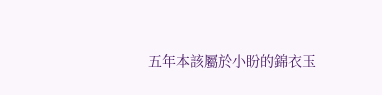五年本該屬於小盼的錦衣玉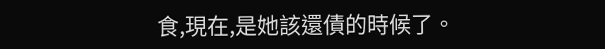食,現在,是她該還債的時候了。